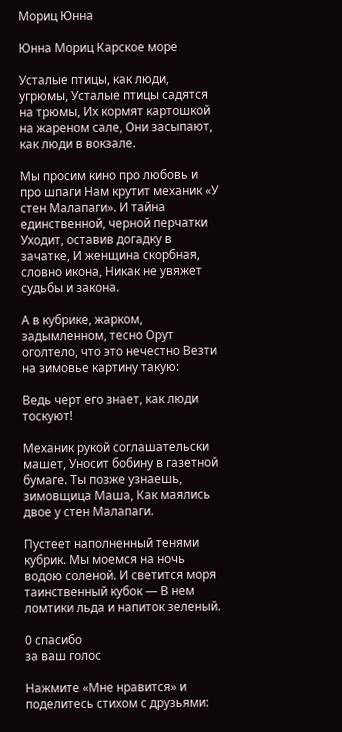Мориц Юнна

Юнна Мориц Карское море

Усталые птицы, как люди, угрюмы, Усталые птицы садятся на трюмы, Их кормят картошкой на жареном сале, Они засыпают, как люди в вокзале.

Мы просим кино про любовь и про шпаги Нам крутит механик «У стен Малапаги». И тайна единственной, черной перчатки Уходит, оставив догадку в зачатке, И женщина скорбная, словно икона, Никак не увяжет судьбы и закона.

А в кубрике, жарком, задымленном, тесно Орут оголтело, что это нечестно Везти на зимовье картину такую:

Ведь черт его знает, как люди тоскуют!

Механик рукой соглашательски машет, Уносит бобину в газетной бумаге. Ты позже узнаешь, зимовщица Маша, Как маялись двое у стен Малапаги.

Пустеет наполненный тенями кубрик. Мы моемся на ночь водою соленой. И светится моря таинственный кубок — В нем ломтики льда и напиток зеленый.

0 спасибо
за ваш голос

Нажмите «Мне нравится» и
поделитесь стихом с друзьями: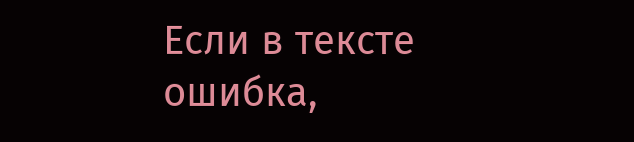Если в тексте ошибка,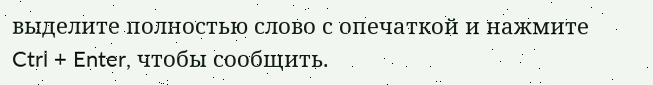выделите полностью слово с опечаткой и нажмите Ctrl + Enter, чтобы сообщить.